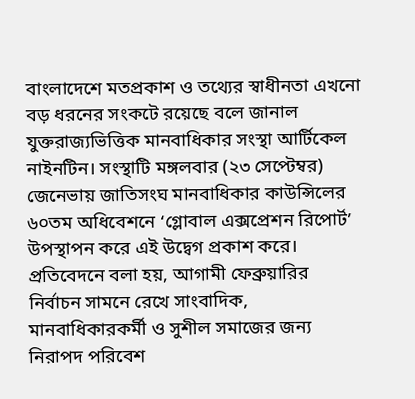বাংলাদেশে মতপ্রকাশ ও তথ্যের স্বাধীনতা এখনো বড় ধরনের সংকটে রয়েছে বলে জানাল যুক্তরাজ্যভিত্তিক মানবাধিকার সংস্থা আর্টিকেল নাইনটিন। সংস্থাটি মঙ্গলবার (২৩ সেপ্টেম্বর) জেনেভায় জাতিসংঘ মানবাধিকার কাউন্সিলের ৬০তম অধিবেশনে ‘গ্লোবাল এক্সপ্রেশন রিপোর্ট’ উপস্থাপন করে এই উদ্বেগ প্রকাশ করে।
প্রতিবেদনে বলা হয়, আগামী ফেব্রুয়ারির নির্বাচন সামনে রেখে সাংবাদিক, মানবাধিকারকর্মী ও সুশীল সমাজের জন্য নিরাপদ পরিবেশ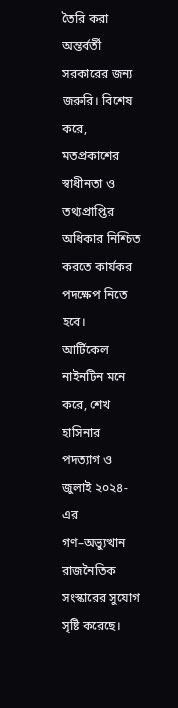তৈরি করা অন্তর্বর্তী সরকারের জন্য জরুরি। বিশেষ করে, মতপ্রকাশের স্বাধীনতা ও তথ্যপ্রাপ্তির অধিকার নিশ্চিত করতে কার্যকর পদক্ষেপ নিতে হবে।
আর্টিকেল নাইনটিন মনে করে, শেখ হাসিনার পদত্যাগ ও জুলাই ২০২৪-এর গণ–অভ্যুত্থান রাজনৈতিক সংস্কারের সুযোগ সৃষ্টি করেছে।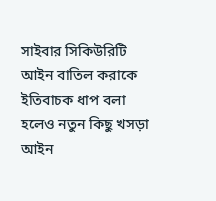সাইবার সিকিউরিটি আইন বাতিল করাকে ইতিবাচক ধাপ বলা হলেও নতুন কিছু খসড়া আইন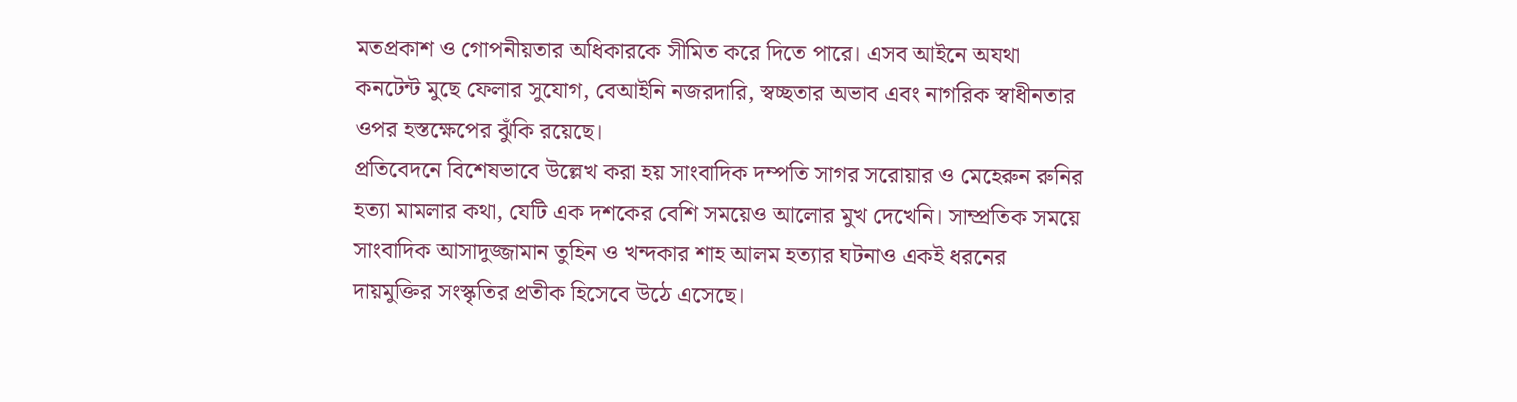মতপ্রকাশ ও গোপনীয়তার অধিকারকে সীমিত করে দিতে পারে। এসব আইনে অযথা কনটেন্ট মুছে ফেলার সুযোগ, বেআইনি নজরদারি, স্বচ্ছতার অভাব এবং নাগরিক স্বাধীনতার ওপর হস্তক্ষেপের ঝুঁকি রয়েছে।
প্রতিবেদনে বিশেষভাবে উল্লেখ করা হয় সাংবাদিক দম্পতি সাগর সরোয়ার ও মেহেরুন রুনির হত্যা মামলার কথা, যেটি এক দশকের বেশি সময়েও আলোর মুখ দেখেনি। সাম্প্রতিক সময়ে সাংবাদিক আসাদুজ্জামান তুহিন ও খন্দকার শাহ আলম হত্যার ঘটনাও একই ধরনের দায়মুক্তির সংস্কৃতির প্রতীক হিসেবে উঠে এসেছে।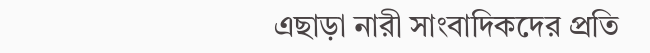এছাড়া নারী সাংবাদিকদের প্রতি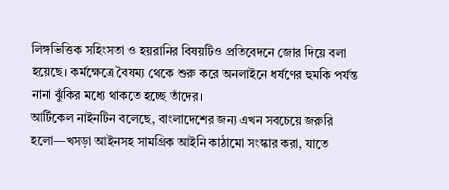লিঙ্গভিত্তিক সহিংসতা ও হয়রানির বিষয়টিও প্রতিবেদনে জোর দিয়ে বলা হয়েছে। কর্মক্ষেত্রে বৈষম্য থেকে শুরু করে অনলাইনে ধর্ষণের হুমকি পর্যন্ত নানা ঝুঁকির মধ্যে থাকতে হচ্ছে তাঁদের।
আর্টিকেল নাইনটিন বলেছে, বাংলাদেশের জন্য এখন সবচেয়ে জরুরি হলো—খসড়া আইনসহ সামগ্রিক আইনি কাঠামো সংস্কার করা, যাতে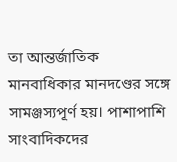তা আন্তর্জাতিক মানবাধিকার মানদণ্ডের সঙ্গে সামঞ্জস্যপূর্ণ হয়। পাশাপাশি সাংবাদিকদের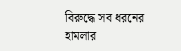বিরুদ্ধে সব ধরনের হামলার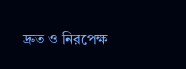দ্রুত ও নিরপেক্ষ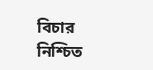বিচার নিশ্চিত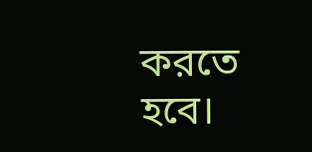করতে হবে।